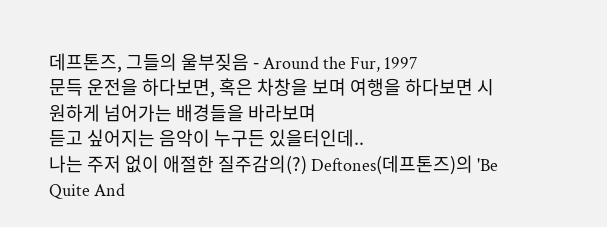데프톤즈, 그들의 울부짖음 - Around the Fur, 1997
문득 운전을 하다보면, 혹은 차창을 보며 여행을 하다보면 시원하게 넘어가는 배경들을 바라보며
듣고 싶어지는 음악이 누구든 있을터인데..
나는 주저 없이 애절한 질주감의(?) Deftones(데프톤즈)의 'Be Quite And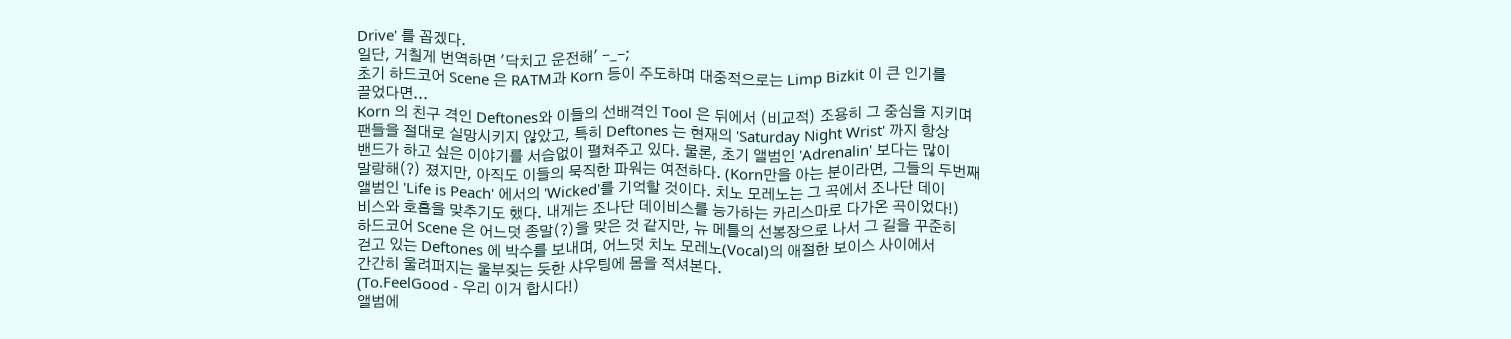Drive' 를 꼽겠다.
일단, 거칠게 번역하면 '닥치고 운전해' -_-;
초기 하드코어 Scene 은 RATM과 Korn 등이 주도하며 대중적으로는 Limp Bizkit 이 큰 인기를
끌었다면...
Korn 의 친구 격인 Deftones와 이들의 선배격인 Tool 은 뒤에서 (비교적) 조용히 그 중심을 지키며
팬들을 절대로 실망시키지 않았고, 특히 Deftones 는 현재의 'Saturday Night Wrist' 까지 항상
밴드가 하고 싶은 이야기를 서슴없이 펼쳐주고 있다. 물론, 초기 앨범인 'Adrenalin' 보다는 많이
말랑해(?) 졌지만, 아직도 이들의 묵직한 파워는 여전하다. (Korn만을 아는 분이라면, 그들의 두번째
앨범인 'Life is Peach' 에서의 'Wicked'를 기억할 것이다. 치노 모레노는 그 곡에서 조나단 데이
비스와 호흡을 맞추기도 했다. 내게는 조나단 데이비스를 능가하는 카리스마로 다가온 곡이었다!)
하드코어 Scene 은 어느덧 종말(?)을 맞은 것 같지만, 뉴 메틀의 선봉장으로 나서 그 길을 꾸준히
걷고 있는 Deftones 에 박수를 보내며, 어느덧 치노 모레노(Vocal)의 애절한 보이스 사이에서
간간히 울려퍼지는 울부짖는 듯한 샤우팅에 몸을 적셔본다.
(To.FeelGood - 우리 이거 합시다!)
앨범에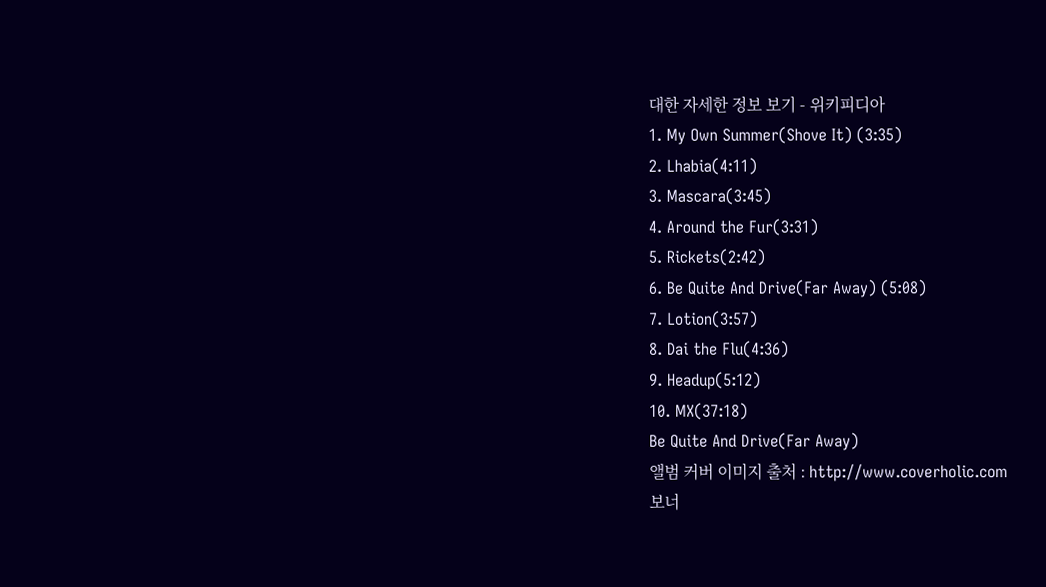대한 자세한 정보 보기 - 위키피디아
1. My Own Summer(Shove It) (3:35)
2. Lhabia(4:11)
3. Mascara(3:45)
4. Around the Fur(3:31)
5. Rickets(2:42)
6. Be Quite And Drive(Far Away) (5:08)
7. Lotion(3:57)
8. Dai the Flu(4:36)
9. Headup(5:12)
10. MX(37:18)
Be Quite And Drive(Far Away)
앨범 커버 이미지 출처 : http://www.coverholic.com
보너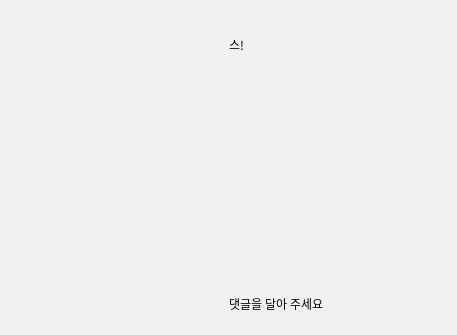스!










댓글을 달아 주세요